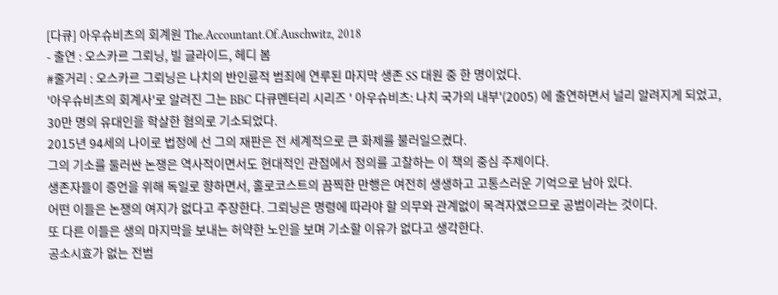[다큐] 아우슈비츠의 회계원 The.Accountant.Of.Auschwitz, 2018
- 출연 : 오스카르 그뢰닝, 빌 글라이드, 헤디 봄
#줄거리 : 오스카르 그뢰닝은 나치의 반인륜적 범죄에 연루된 마지막 생존 SS 대원 중 한 명이었다.
'아우슈비츠의 회계사'로 알려진 그는 BBC 다큐멘터리 시리즈 ' 아우슈비츠: 나치 국가의 내부'(2005) 에 출연하면서 널리 알려지게 되었고, 30만 명의 유대인을 학살한 혐의로 기소되었다.
2015년 94세의 나이로 법정에 선 그의 재판은 전 세계적으로 큰 화제를 불러일으켰다.
그의 기소를 둘러싼 논쟁은 역사적이면서도 현대적인 관점에서 정의를 고찰하는 이 책의 중심 주제이다.
생존자들이 증언을 위해 독일로 향하면서, 홀로코스트의 끔찍한 만행은 여전히 생생하고 고통스러운 기억으로 남아 있다.
어떤 이들은 논쟁의 여지가 없다고 주장한다. 그뢰닝은 명령에 따라야 할 의무와 관계없이 목격자였으므로 공범이라는 것이다.
또 다른 이들은 생의 마지막을 보내는 허약한 노인을 보며 기소할 이유가 없다고 생각한다.
공소시효가 없는 전범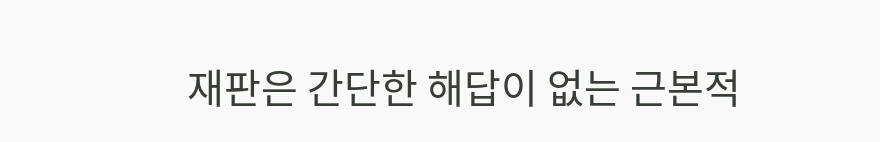재판은 간단한 해답이 없는 근본적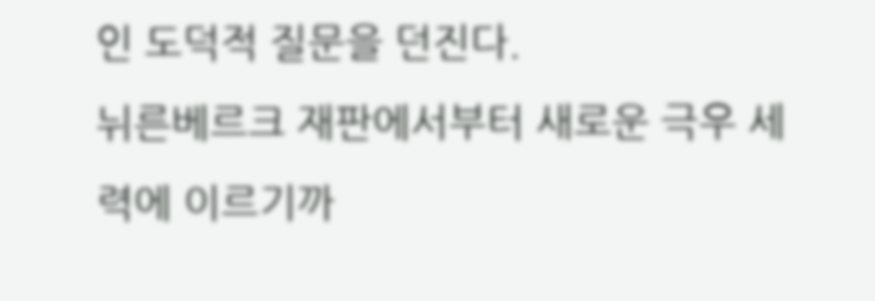인 도덕적 질문을 던진다.
뉘른베르크 재판에서부터 새로운 극우 세력에 이르기까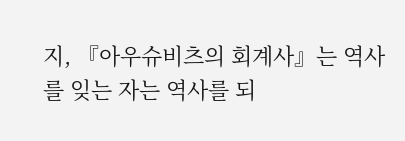지, 『아우슈비츠의 회계사』는 역사를 잊는 자는 역사를 되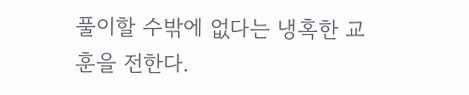풀이할 수밖에 없다는 냉혹한 교훈을 전한다.